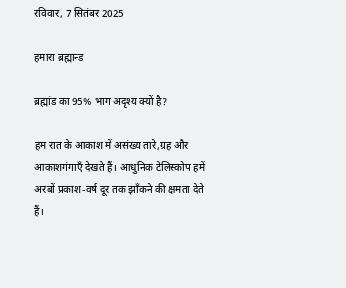रविवार, 7 सितंबर 2025

हमारा ब्रह्मान्ड

ब्रह्मांड का 95% भाग अदृश्य क्यों है?

हम रात के आकाश में असंख्य तारे,ग्रह और आकाशगंगाएँ देखते हैं। आधुनिक टेलिस्कोप हमें अरबों प्रकाश-वर्ष दूर तक झाँकने की क्षमता देते हैं।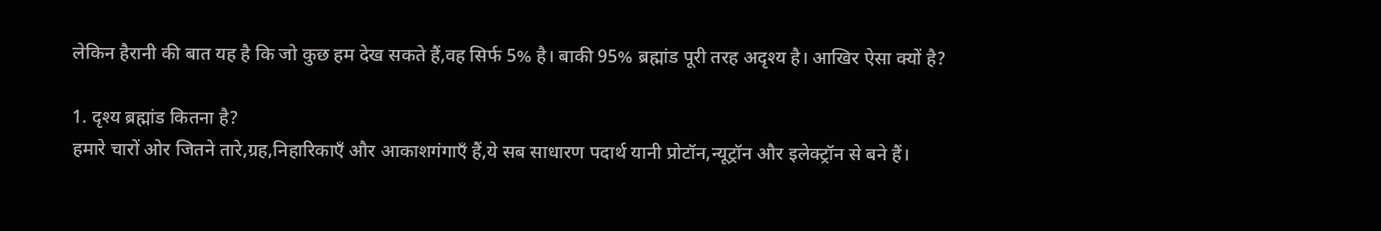लेकिन हैरानी की बात यह है कि जो कुछ हम देख सकते हैं,वह सिर्फ 5% है। बाकी 95% ब्रह्मांड पूरी तरह अदृश्य है। आखिर ऐसा क्यों है?

1. दृश्य ब्रह्मांड कितना है?
हमारे चारों ओर जितने तारे,ग्रह,निहारिकाएँ और आकाशगंगाएँ हैं,ये सब साधारण पदार्थ यानी प्रोटॉन,न्यूट्रॉन और इलेक्ट्रॉन से बने हैं।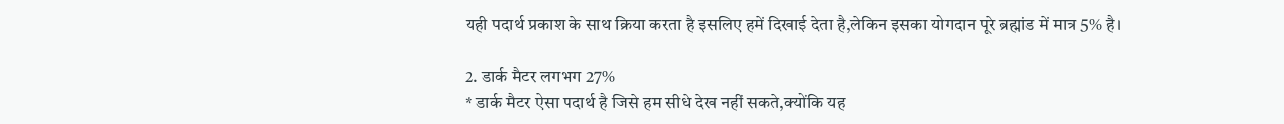यही पदार्थ प्रकाश के साथ क्रिया करता है इसलिए हमें दिखाई देता है,लेकिन इसका योगदान पूरे ब्रह्मांड में मात्र 5% है।

2. डार्क मैटर लगभग 27%
* डार्क मैटर ऐसा पदार्थ है जिसे हम सीधे देख नहीं सकते,क्योंकि यह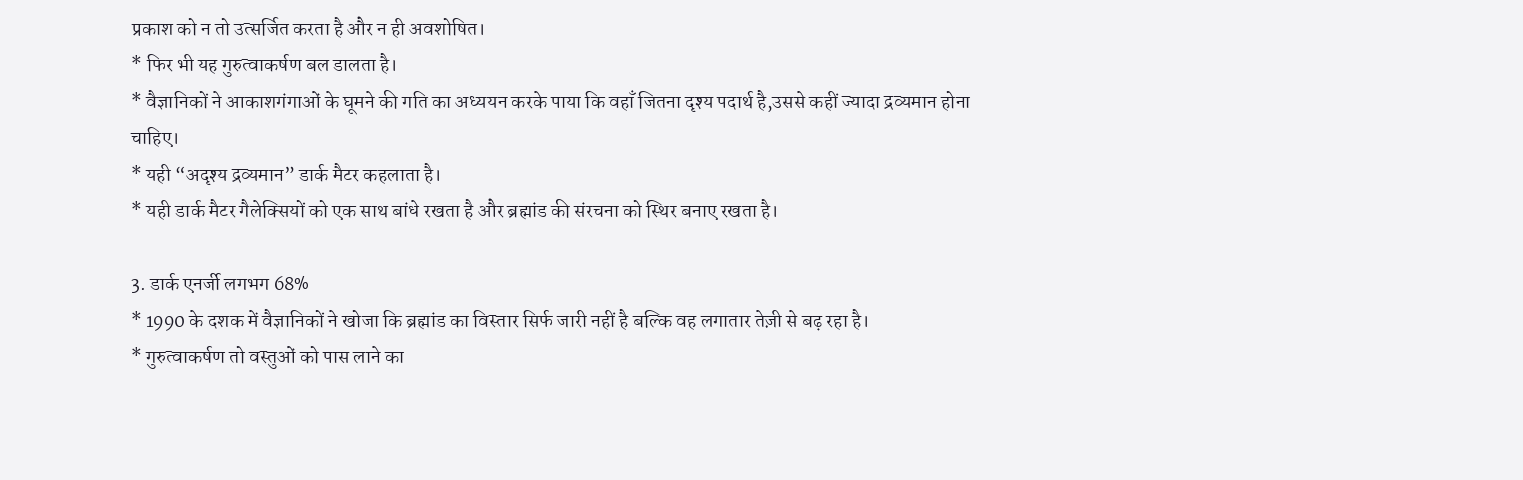प्रकाश को न तो उत्सर्जित करता है और न ही अवशोषित।
* फिर भी यह गुरुत्वाकर्षण बल डालता है।
* वैज्ञानिकों ने आकाशगंगाओं के घूमने की गति का अध्ययन करके पाया कि वहाँ जितना दृश्य पदार्थ है,उससे कहीं ज्यादा द्रव्यमान होना चाहिए।
* यही “अदृश्य द्रव्यमान” डार्क मैटर कहलाता है।
* यही डार्क मैटर गैलेक्सियों को एक साथ बांधे रखता है और ब्रह्मांड की संरचना को स्थिर बनाए रखता है।

3. डार्क एनर्जी लगभग 68%
* 1990 के दशक में वैज्ञानिकों ने खोजा कि ब्रह्मांड का विस्तार सिर्फ जारी नहीं है बल्कि वह लगातार तेज़ी से बढ़ रहा है।
* गुरुत्वाकर्षण तो वस्तुओं को पास लाने का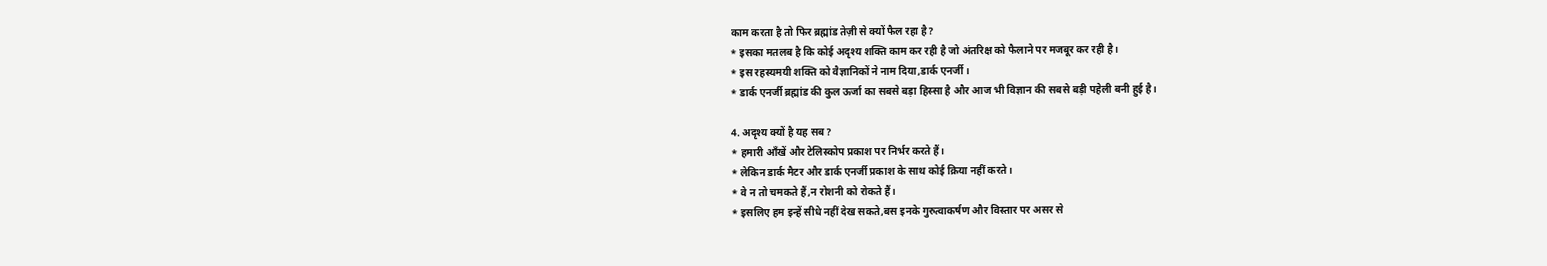काम करता है तो फिर ब्रह्मांड तेज़ी से क्यों फैल रहा है?
* इसका मतलब है कि कोई अदृश्य शक्ति काम कर रही है जो अंतरिक्ष को फैलाने पर मजबूर कर रही है।
* इस रहस्यमयी शक्ति को वैज्ञानिकों ने नाम दिया,डार्क एनर्जी।
* डार्क एनर्जी ब्रह्मांड की कुल ऊर्जा का सबसे बड़ा हिस्सा है और आज भी विज्ञान की सबसे बड़ी पहेली बनी हुई है।

4. अदृश्य क्यों है यह सब?
* हमारी आँखें और टेलिस्कोप प्रकाश पर निर्भर करते हैं।
* लेकिन डार्क मैटर और डार्क एनर्जी प्रकाश के साथ कोई क्रिया नहीं करते।
* वे न तो चमकते हैं,न रोशनी को रोकते हैं।
* इसलिए हम इन्हें सीधे नहीं देख सकते,बस इनके गुरुत्वाकर्षण और विस्तार पर असर से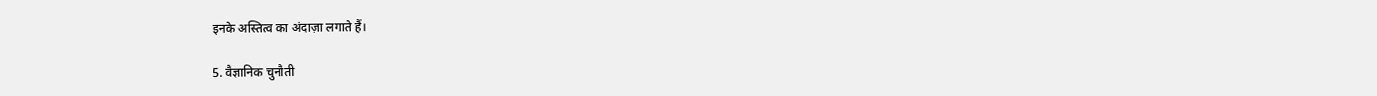इनके अस्तित्व का अंदाज़ा लगाते हैं।

5. वैज्ञानिक चुनौती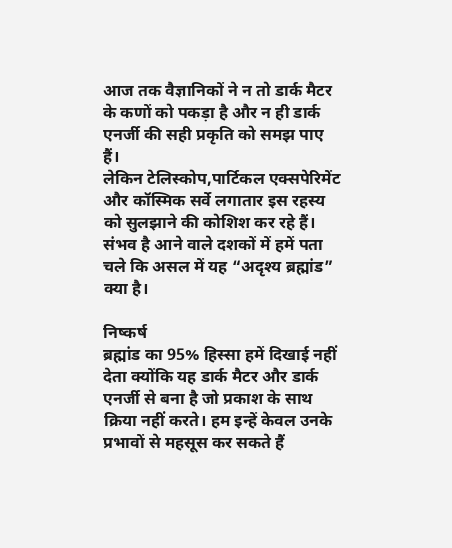आज तक वैज्ञानिकों ने न तो डार्क मैटर के कणों को पकड़ा है और न ही डार्क एनर्जी की सही प्रकृति को समझ पाए हैं।
लेकिन टेलिस्कोप,पार्टिकल एक्सपेरिमेंट और कॉस्मिक सर्वे लगातार इस रहस्य को सुलझाने की कोशिश कर रहे हैं।
संभव है आने वाले दशकों में हमें पता चले कि असल में यह “अदृश्य ब्रह्मांड” क्या है।

निष्कर्ष
ब्रह्मांड का 95% हिस्सा हमें दिखाई नहीं देता क्योंकि यह डार्क मैटर और डार्क एनर्जी से बना है जो प्रकाश के साथ क्रिया नहीं करते। हम इन्हें केवल उनके प्रभावों से महसूस कर सकते हैं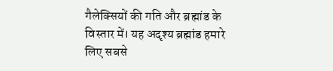गैलेक्सियों की गति और ब्रह्मांड के विस्तार में। यह अदृश्य ब्रह्मांड हमारे लिए सबसे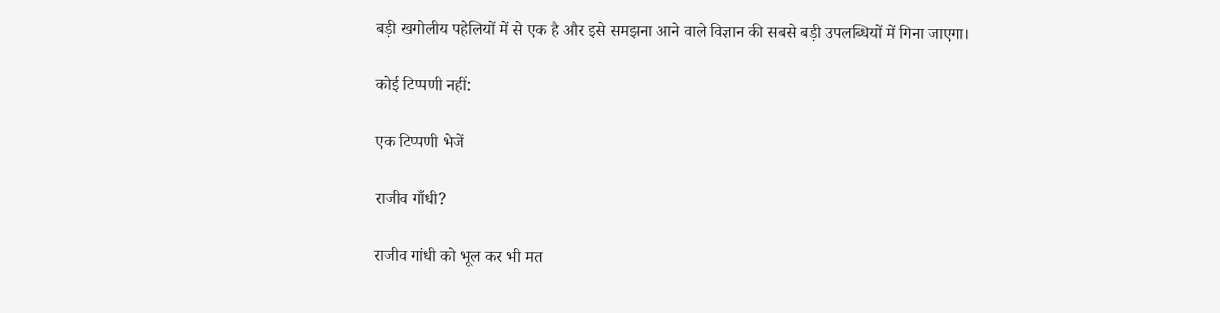बड़ी खगोलीय पहेलियों में से एक है और इसे समझना आने वाले विज्ञान की सबसे बड़ी उपलब्धियों में गिना जाएगा।

कोई टिप्पणी नहीं:

एक टिप्पणी भेजें

राजीव गाँधी?

राजीव गांधी को भूल कर भी मत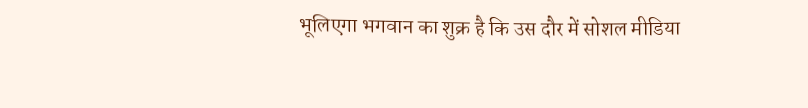भूलिएगा भगवान का शुक्र है कि उस दौर में सोशल मीडिया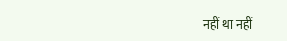नहीं था नहीं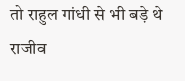तो राहुल गांधी से भी बड़े थे राजीव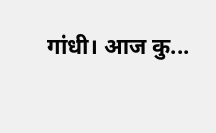गांधी। आज कु...